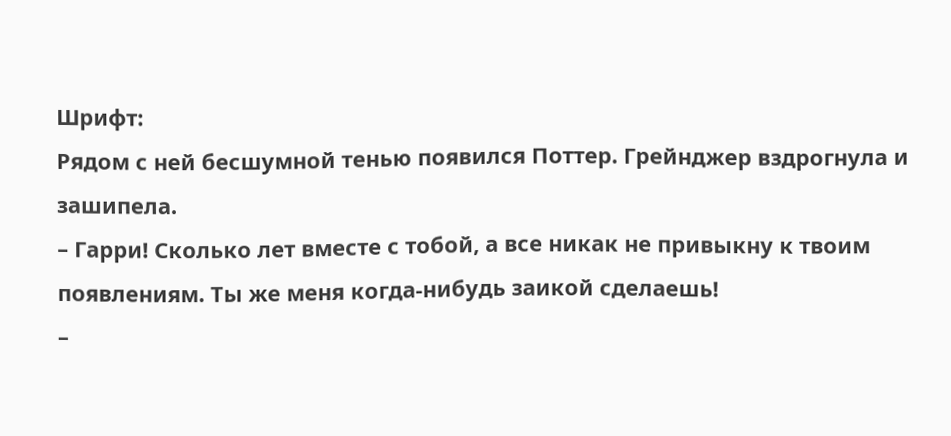Шрифт:
Рядом с ней бесшумной тенью появился Поттер. Грейнджер вздрогнула и зашипела.
– Гарри! Сколько лет вместе с тобой, а все никак не привыкну к твоим появлениям. Ты же меня когда-нибудь заикой сделаешь!
–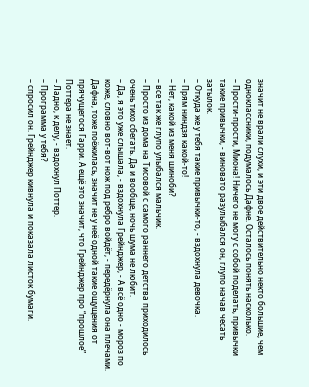значит не врали слухи, и эти двое действительно некто большие, чем одноклассники, подумалось Дафне. Осталось понять насколько.
– Прости-прости, Миона! Ничего не могу с собой поделать, привычки такие привычки, - виновато разулыбался он, глупо начав чесать затылок.
– Откуда же у тебя такие привычки-то, - вздохнула девочка.
– Прям ниндзя какой-то!
– Нет, какой из меня шиноби?
– все так же глупо улыбался мальчик.
– Просто из дома на Тисовой с самого раннего детства приходилось очень тихо сбегать. Да и вообще, ночь шума не любит.
– Да, я это уже слышала, - вздохнула Грейнджер, - А всё одно - мороз по коже, словно вот-вот нож под ребро войдёт, - передёрнула она плечами. Дафна, тоже поёжилась, значит не у неё одной такие ощущения от прячущегося Гарри. А ещё это значит, что Грейнджер про “прошлое” Поттера не знает.
– Ладно, к делу, - вздохнул Поттер.
– Программа у тебя?
– спросил он. Грейнджер кивнула и показала листок бумаги.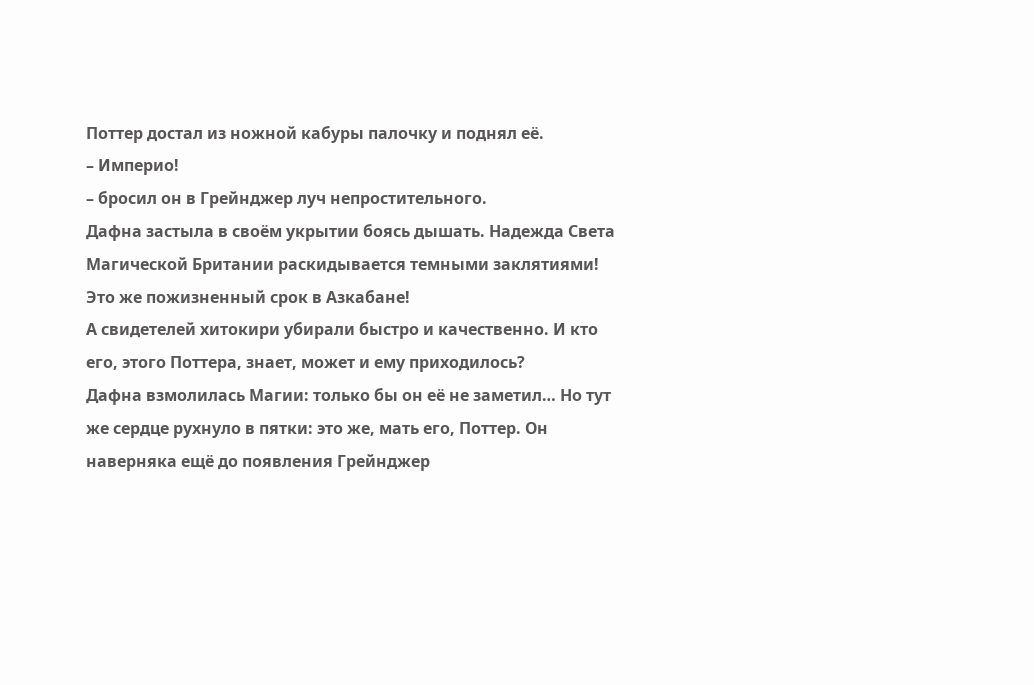Поттер достал из ножной кабуры палочку и поднял её.
– Империо!
– бросил он в Грейнджер луч непростительного.
Дафна застыла в своём укрытии боясь дышать. Надежда Света Магической Британии раскидывается темными заклятиями! Это же пожизненный срок в Азкабане!
А свидетелей хитокири убирали быстро и качественно. И кто его, этого Поттера, знает, может и ему приходилось?
Дафна взмолилась Магии: только бы он её не заметил… Но тут же сердце рухнуло в пятки: это же, мать его, Поттер. Он наверняка ещё до появления Грейнджер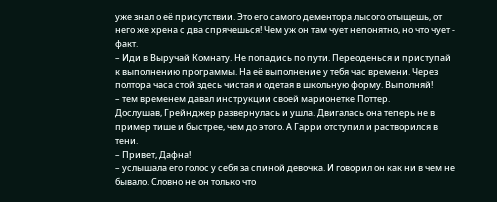уже знал о её присутствии. Это его самого дементора лысого отыщешь, от него же хрена с два спрячешься! Чем уж он там чует непонятно, но что чует - факт.
– Иди в Выручай Комнату. Не попадись по пути. Переоденься и приступай к выполнению программы. На её выполнение у тебя час времени. Через полтора часа стой здесь чистая и одетая в школьную форму. Выполняй!
– тем временем давал инструкции своей марионетке Поттер.
Дослушав, Грейнджер развернулась и ушла. Двигалась она теперь не в пример тише и быстрее, чем до этого. А Гарри отступил и растворился в тени.
– Привет, Дафна!
– услышала его голос у себя за спиной девочка. И говорил он как ни в чем не бывало. Словно не он только что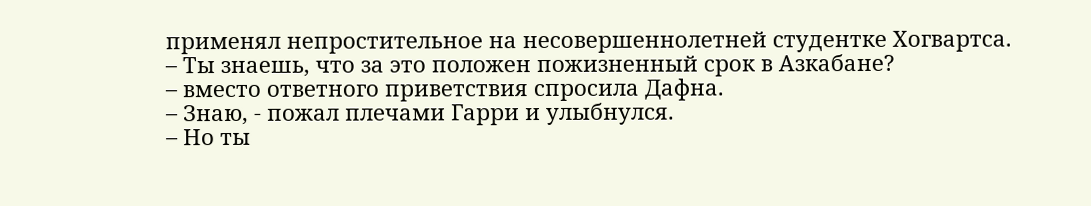применял непростительное на несовершеннолетней студентке Хогвартса.
– Ты знаешь, что за это положен пожизненный срок в Азкабане?
– вместо ответного приветствия спросила Дафна.
– Знаю, - пожал плечами Гарри и улыбнулся.
– Но ты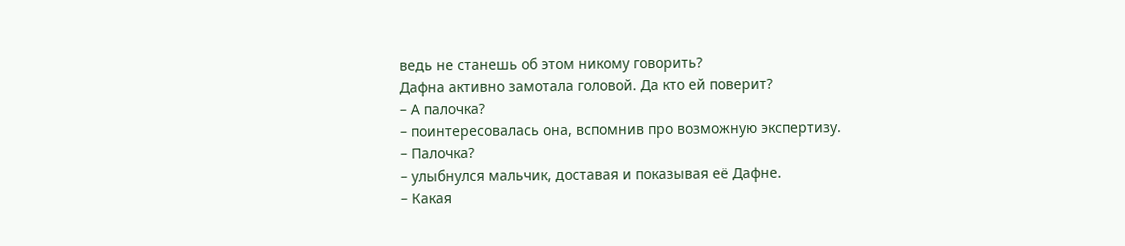ведь не станешь об этом никому говорить?
Дафна активно замотала головой. Да кто ей поверит?
– А палочка?
– поинтересовалась она, вспомнив про возможную экспертизу.
– Палочка?
– улыбнулся мальчик, доставая и показывая её Дафне.
– Какая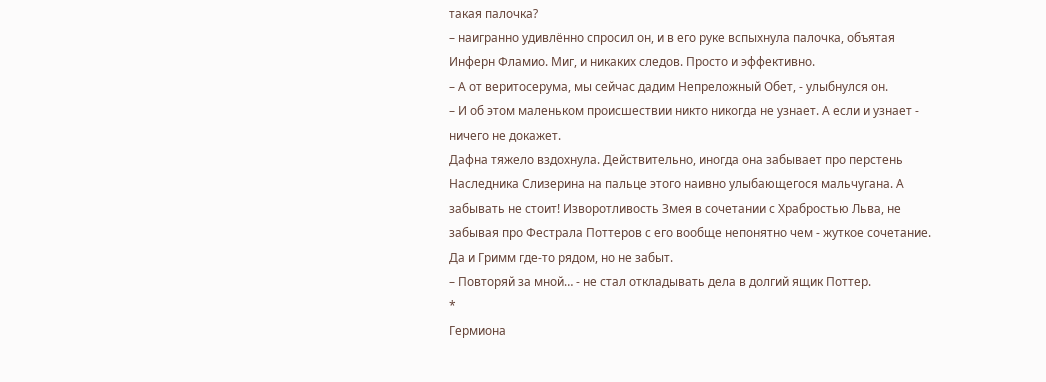такая палочка?
– наигранно удивлённо спросил он, и в его руке вспыхнула палочка, объятая Инферн Фламио. Миг, и никаких следов. Просто и эффективно.
– А от веритосерума, мы сейчас дадим Непреложный Обет, - улыбнулся он.
– И об этом маленьком происшествии никто никогда не узнает. А если и узнает - ничего не докажет.
Дафна тяжело вздохнула. Действительно, иногда она забывает про перстень Наследника Слизерина на пальце этого наивно улыбающегося мальчугана. А забывать не стоит! Изворотливость Змея в сочетании с Храбростью Льва, не забывая про Фестрала Поттеров с его вообще непонятно чем - жуткое сочетание. Да и Гримм где-то рядом, но не забыт.
– Повторяй за мной… - не стал откладывать дела в долгий ящик Поттер.
*
Гермиона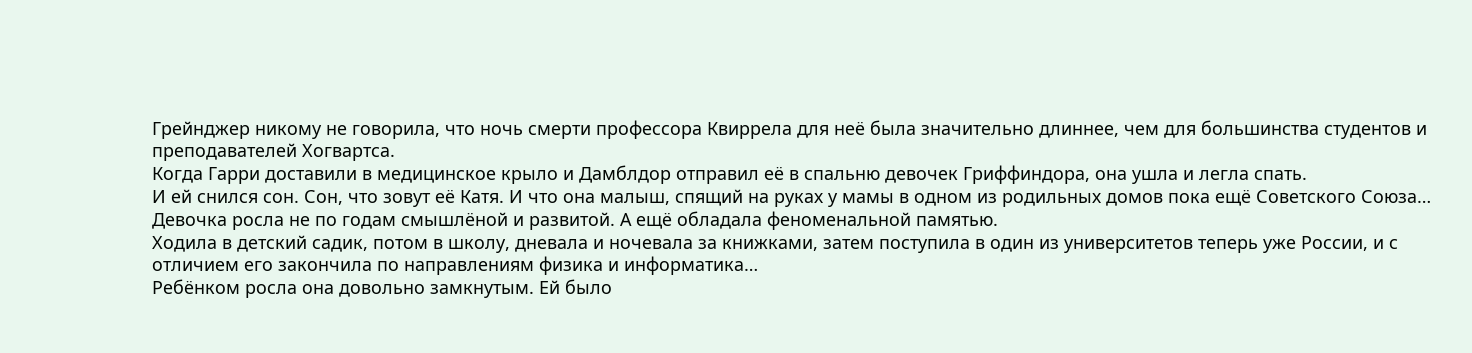Грейнджер никому не говорила, что ночь смерти профессора Квиррела для неё была значительно длиннее, чем для большинства студентов и преподавателей Хогвартса.
Когда Гарри доставили в медицинское крыло и Дамблдор отправил её в спальню девочек Гриффиндора, она ушла и легла спать.
И ей снился сон. Сон, что зовут её Катя. И что она малыш, спящий на руках у мамы в одном из родильных домов пока ещё Советского Союза…
Девочка росла не по годам смышлёной и развитой. А ещё обладала феноменальной памятью.
Ходила в детский садик, потом в школу, дневала и ночевала за книжками, затем поступила в один из университетов теперь уже России, и с отличием его закончила по направлениям физика и информатика…
Ребёнком росла она довольно замкнутым. Ей было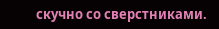скучно со сверстниками.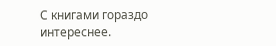С книгами гораздо интереснее.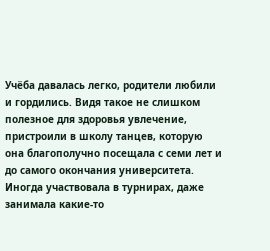Учёба давалась легко, родители любили и гордились. Видя такое не слишком полезное для здоровья увлечение, пристроили в школу танцев, которую она благополучно посещала с семи лет и до самого окончания университета. Иногда участвовала в турнирах, даже занимала какие-то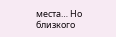места… Но близкого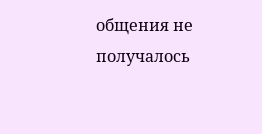общения не получалось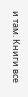и там. Книги все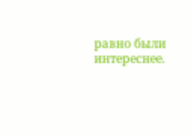равно были интереснее.